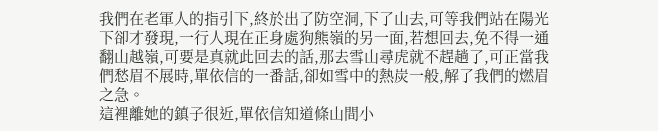我們在老軍人的指引下,終於出了防空洞,下了山去,可等我們站在陽光下卻才發現,一行人現在正身處狗熊嶺的另一面,若想回去,免不得一通翻山越嶺,可要是真就此回去的話,那去雪山尋虎就不趕趟了,可正當我們愁眉不展時,單依信的一番話,卻如雪中的熱炭一般,解了我們的燃眉之急。
這裡離她的鎮子很近,單依信知道條山間小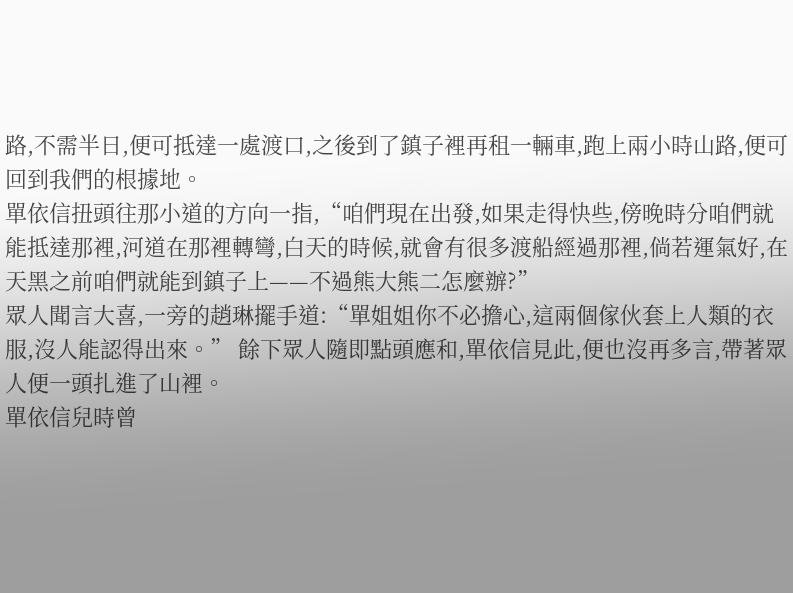路,不需半日,便可抵達一處渡口,之後到了鎮子裡再租一輛車,跑上兩小時山路,便可回到我們的根據地。
單依信扭頭往那小道的方向一指,“咱們現在出發,如果走得快些,傍晚時分咱們就能抵達那裡,河道在那裡轉彎,白天的時候,就會有很多渡船經過那裡,倘若運氣好,在天黑之前咱們就能到鎮子上——不過熊大熊二怎麼辦?”
眾人聞言大喜,一旁的趙琳擺手道:“單姐姐你不必擔心,這兩個傢伙套上人類的衣服,沒人能認得出來。” 餘下眾人隨即點頭應和,單依信見此,便也沒再多言,帶著眾人便一頭扎進了山裡。
單依信兒時曾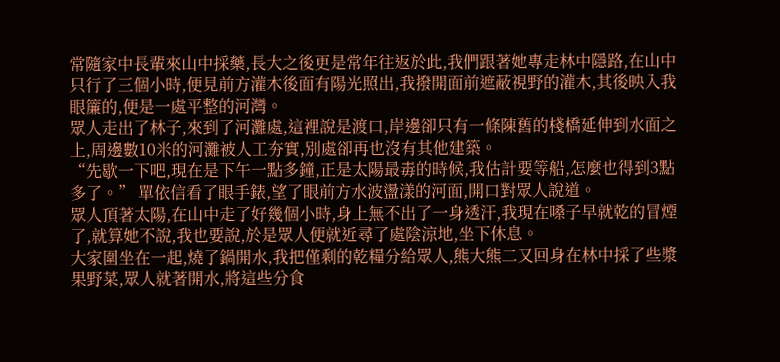常隨家中長輩來山中採藥,長大之後更是常年往返於此,我們跟著她專走林中隱路,在山中只行了三個小時,便見前方灌木後面有陽光照出,我撥開面前遮蔽視野的灌木,其後映入我眼簾的,便是一處平整的河灣。
眾人走出了林子,來到了河灘處,這裡說是渡口,岸邊卻只有一條陳舊的棧橋延伸到水面之上,周邊數10米的河灘被人工夯實,別處卻再也沒有其他建築。
“先歇一下吧,現在是下午一點多鐘,正是太陽最毒的時候,我估計要等船,怎麼也得到3點多了。” 單依信看了眼手錶,望了眼前方水波盪漾的河面,開口對眾人說道。
眾人頂著太陽,在山中走了好幾個小時,身上無不出了一身透汗,我現在嗓子早就乾的冒煙了,就算她不說,我也要說,於是眾人便就近尋了處陰涼地,坐下休息。
大家圍坐在一起,燒了鍋開水,我把僅剩的乾糧分給眾人,熊大熊二又回身在林中採了些漿果野菜,眾人就著開水,將這些分食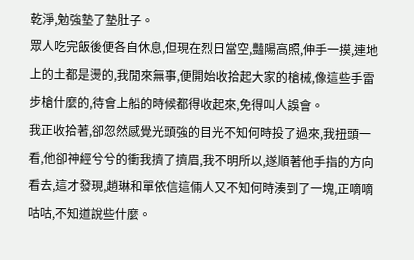乾淨,勉強墊了墊肚子。
眾人吃完飯後便各自休息,但現在烈日當空,豔陽高照,伸手一摸,連地上的土都是燙的,我閒來無事,便開始收拾起大家的槍械,像這些手雷步槍什麼的,待會上船的時候都得收起來,免得叫人誤會。
我正收拾著,卻忽然感覺光頭強的目光不知何時投了過來,我扭頭一看,他卻神經兮兮的衝我擠了擠眉,我不明所以,遂順著他手指的方向看去,這才發現,趙琳和單依信這倆人又不知何時湊到了一塊,正嘀嘀咕咕,不知道說些什麼。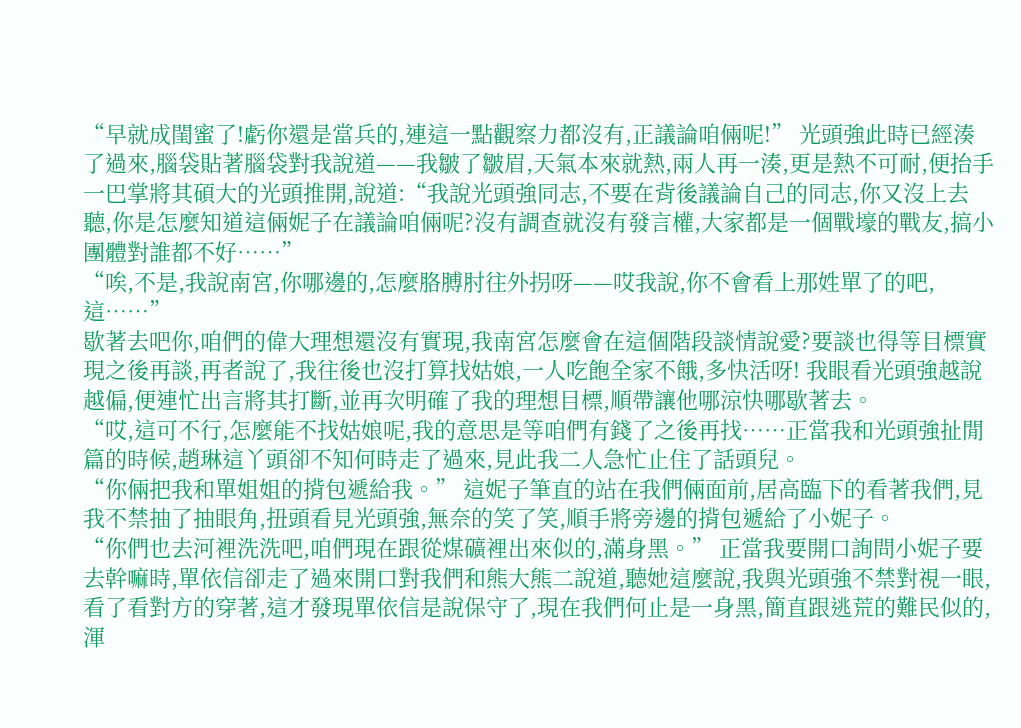“早就成閨蜜了!虧你還是當兵的,連這一點觀察力都沒有,正議論咱倆呢!” 光頭強此時已經湊了過來,腦袋貼著腦袋對我說道——我皺了皺眉,天氣本來就熱,兩人再一湊,更是熱不可耐,便抬手一巴掌將其碩大的光頭推開,說道:“我說光頭強同志,不要在背後議論自己的同志,你又沒上去聽,你是怎麼知道這倆妮子在議論咱倆呢?沒有調查就沒有發言權,大家都是一個戰壕的戰友,搞小團體對誰都不好……”
“唉,不是,我說南宮,你哪邊的,怎麼胳膊肘往外拐呀——哎我說,你不會看上那姓單了的吧,這……”
歇著去吧你,咱們的偉大理想還沒有實現,我南宮怎麼會在這個階段談情說愛?要談也得等目標實現之後再談,再者說了,我往後也沒打算找姑娘,一人吃飽全家不餓,多快活呀! 我眼看光頭強越說越偏,便連忙出言將其打斷,並再次明確了我的理想目標,順帶讓他哪涼快哪歇著去。
“哎,這可不行,怎麼能不找姑娘呢,我的意思是等咱們有錢了之後再找……正當我和光頭強扯閒篇的時候,趙琳這丫頭卻不知何時走了過來,見此我二人急忙止住了話頭兒。
“你倆把我和單姐姐的揹包遞給我。” 這妮子筆直的站在我們倆面前,居高臨下的看著我們,見我不禁抽了抽眼角,扭頭看見光頭強,無奈的笑了笑,順手將旁邊的揹包遞給了小妮子。
“你們也去河裡洗洗吧,咱們現在跟從煤礦裡出來似的,滿身黑。” 正當我要開口詢問小妮子要去幹嘛時,單依信卻走了過來開口對我們和熊大熊二說道,聽她這麼說,我與光頭強不禁對視一眼,看了看對方的穿著,這才發現單依信是說保守了,現在我們何止是一身黑,簡直跟逃荒的難民似的,渾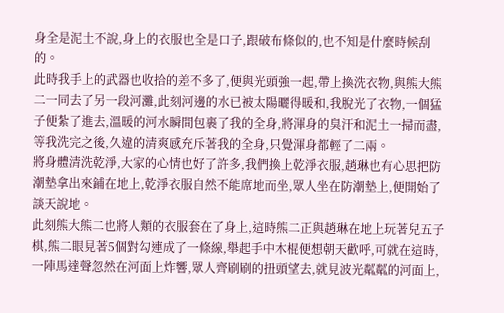身全是泥土不說,身上的衣服也全是口子,跟破布條似的,也不知是什麼時候刮的。
此時我手上的武器也收拾的差不多了,便與光頭強一起,帶上換洗衣物,與熊大熊二一同去了另一段河灘,此刻河邊的水已被太陽曬得暖和,我脫光了衣物,一個猛子便紮了進去,溫暖的河水瞬間包裹了我的全身,將渾身的臭汗和泥土一掃而盡,等我洗完之後,久違的清爽感充斥著我的全身,只覺渾身都輕了二兩。
將身體清洗乾淨,大家的心情也好了許多,我們換上乾淨衣服,趙琳也有心思把防潮墊拿出來鋪在地上,乾淨衣服自然不能席地而坐,眾人坐在防潮墊上,便開始了談天說地。
此刻熊大熊二也將人類的衣服套在了身上,這時熊二正與趙琳在地上玩著兒五子棋,熊二眼見著5個對勾連成了一條線,舉起手中木棍便想朝天歡呼,可就在這時,一陣馬達聲忽然在河面上炸響,眾人齊刷刷的扭頭望去,就見波光粼粼的河面上,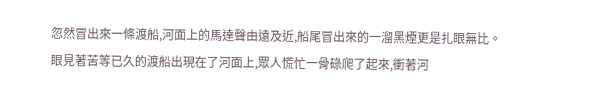忽然冒出來一條渡船,河面上的馬達聲由遠及近,船尾冒出來的一溜黑煙更是扎眼無比。
眼見著苦等已久的渡船出現在了河面上,眾人慌忙一骨碌爬了起來,衝著河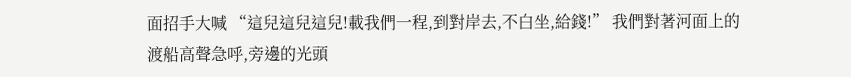面招手大喊 “這兒這兒這兒!載我們一程,到對岸去,不白坐,給錢!” 我們對著河面上的渡船高聲急呼,旁邊的光頭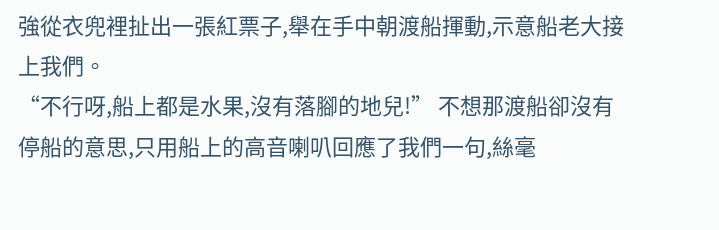強從衣兜裡扯出一張紅票子,舉在手中朝渡船揮動,示意船老大接上我們。
“不行呀,船上都是水果,沒有落腳的地兒!” 不想那渡船卻沒有停船的意思,只用船上的高音喇叭回應了我們一句,絲毫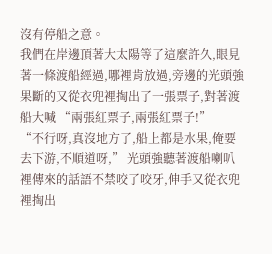沒有停船之意。
我們在岸邊頂著大太陽等了這麼許久,眼見著一條渡船經過,哪裡肯放過,旁邊的光頭強果斷的又從衣兜裡掏出了一張票子,對著渡船大喊 “兩張紅票子,兩張紅票子!”
“不行呀,真沒地方了,船上都是水果,俺要去下游,不順道呀,” 光頭強聽著渡船喇叭裡傳來的話語不禁咬了咬牙,伸手又從衣兜裡掏出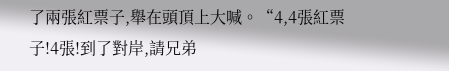了兩張紅票子,舉在頭頂上大喊。“4,4張紅票子!4張!到了對岸,請兄弟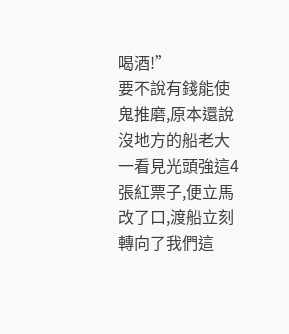喝酒!”
要不說有錢能使鬼推磨,原本還說沒地方的船老大一看見光頭強這4張紅票子,便立馬改了口,渡船立刻轉向了我們這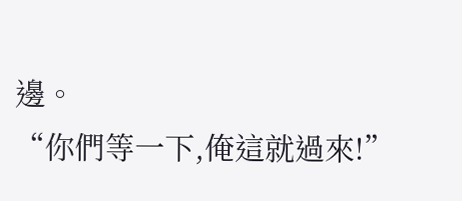邊。
“你們等一下,俺這就過來!”